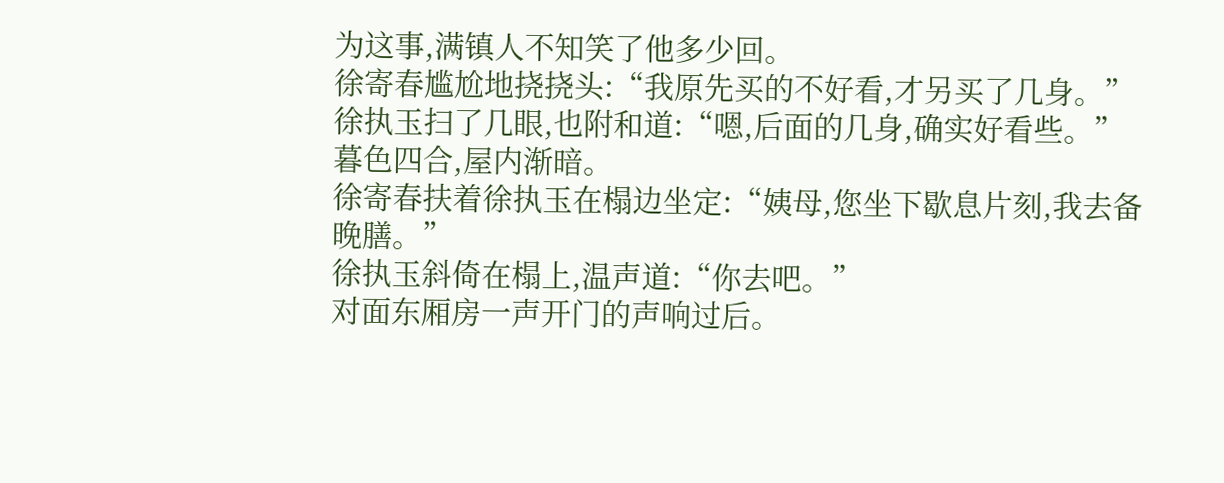为这事,满镇人不知笑了他多少回。
徐寄春尴尬地挠挠头:“我原先买的不好看,才另买了几身。”
徐执玉扫了几眼,也附和道:“嗯,后面的几身,确实好看些。”
暮色四合,屋内渐暗。
徐寄春扶着徐执玉在榻边坐定:“姨母,您坐下歇息片刻,我去备晚膳。”
徐执玉斜倚在榻上,温声道:“你去吧。”
对面东厢房一声开门的声响过后。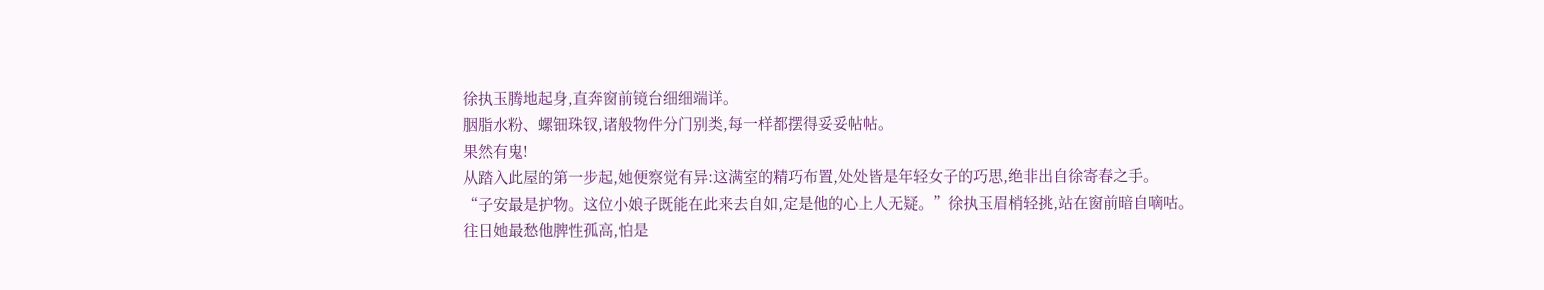徐执玉腾地起身,直奔窗前镜台细细端详。
胭脂水粉、螺钿珠钗,诸般物件分门别类,每一样都摆得妥妥帖帖。
果然有鬼!
从踏入此屋的第一步起,她便察觉有异:这满室的精巧布置,处处皆是年轻女子的巧思,绝非出自徐寄春之手。
“子安最是护物。这位小娘子既能在此来去自如,定是他的心上人无疑。”徐执玉眉梢轻挑,站在窗前暗自嘀咕。
往日她最愁他脾性孤高,怕是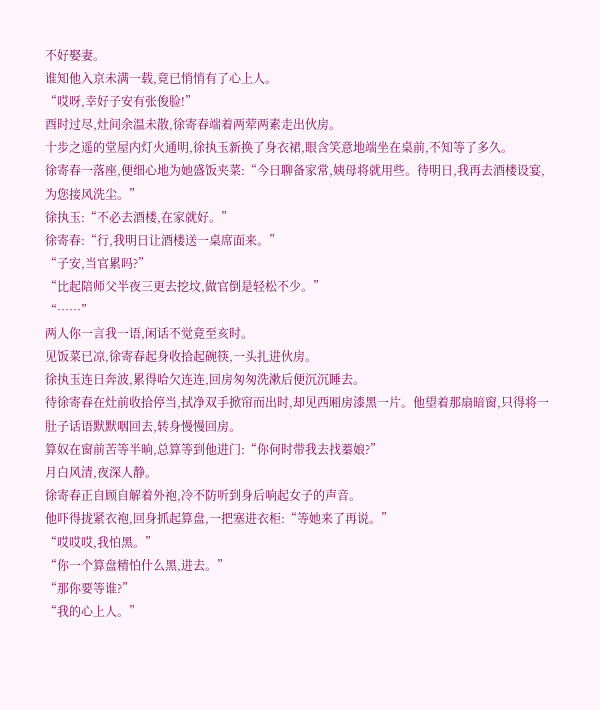不好娶妻。
谁知他入京未满一载,竟已悄悄有了心上人。
“哎呀,幸好子安有张俊脸!”
酉时过尽,灶间余温未散,徐寄春端着两荤两素走出伙房。
十步之遥的堂屋内灯火通明,徐执玉新换了身衣裙,眼含笑意地端坐在桌前,不知等了多久。
徐寄春一落座,便细心地为她盛饭夹菜:“今日聊备家常,姨母将就用些。待明日,我再去酒楼设宴,为您接风洗尘。”
徐执玉:“不必去酒楼,在家就好。”
徐寄春:“行,我明日让酒楼送一桌席面来。”
“子安,当官累吗?”
“比起陪师父半夜三更去挖坟,做官倒是轻松不少。”
“……”
两人你一言我一语,闲话不觉竟至亥时。
见饭菜已凉,徐寄春起身收拾起碗筷,一头扎进伙房。
徐执玉连日奔波,累得哈欠连连,回房匆匆洗漱后便沉沉睡去。
待徐寄春在灶前收拾停当,拭净双手掀帘而出时,却见西厢房漆黑一片。他望着那扇暗窗,只得将一肚子话语默默咽回去,转身慢慢回房。
算奴在窗前苦等半晌,总算等到他进门:“你何时带我去找蓁娘?”
月白风清,夜深人静。
徐寄春正自顾自解着外袍,冷不防听到身后响起女子的声音。
他吓得拢紧衣袍,回身抓起算盘,一把塞进衣柜:“等她来了再说。”
“哎哎哎,我怕黑。”
“你一个算盘精怕什么黑,进去。”
“那你要等谁?”
“我的心上人。”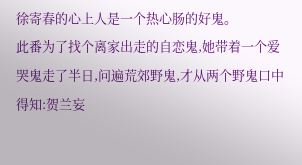徐寄春的心上人是一个热心肠的好鬼。
此番为了找个离家出走的自恋鬼,她带着一个爱哭鬼走了半日,问遍荒郊野鬼,才从两个野鬼口中得知:贺兰妄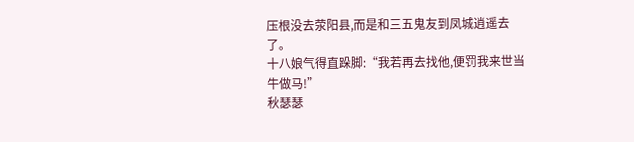压根没去荥阳县,而是和三五鬼友到凤城逍遥去了。
十八娘气得直跺脚:“我若再去找他,便罚我来世当牛做马!”
秋瑟瑟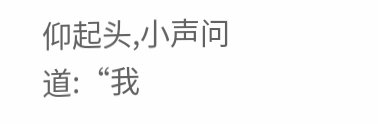仰起头,小声问道:“我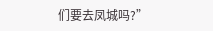们要去凤城吗?”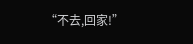“不去,回家!”